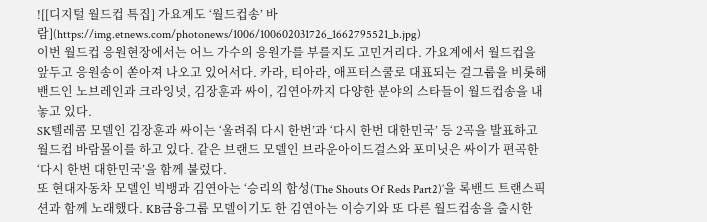![[디지털 월드컵 특집] 가요계도 ‘월드컵송’ 바람](https://img.etnews.com/photonews/1006/100602031726_1662795521_b.jpg)
이번 월드컵 응원현장에서는 어느 가수의 응원가를 부를지도 고민거리다. 가요계에서 월드컵을 앞두고 응원송이 쏟아져 나오고 있어서다. 카라, 티아라, 애프터스쿨로 대표되는 걸그룹을 비롯해 밴드인 노브레인과 크라잉넛, 김장훈과 싸이, 김연아까지 다양한 분야의 스타들이 월드컵송을 내놓고 있다.
SK텔레콤 모델인 김장훈과 싸이는 ‘울려줘 다시 한번’과 ‘다시 한번 대한민국’ 등 2곡을 발표하고 월드컵 바람몰이를 하고 있다. 같은 브랜드 모델인 브라운아이드걸스와 포미닛은 싸이가 편곡한 ‘다시 한번 대한민국’을 함께 불렀다.
또 현대자동차 모델인 빅뱅과 김연아는 ‘승리의 함성(The Shouts Of Reds Part2)’을 록밴드 트랜스픽션과 함께 노래했다. KB금융그룹 모델이기도 한 김연아는 이승기와 또 다른 월드컵송을 출시한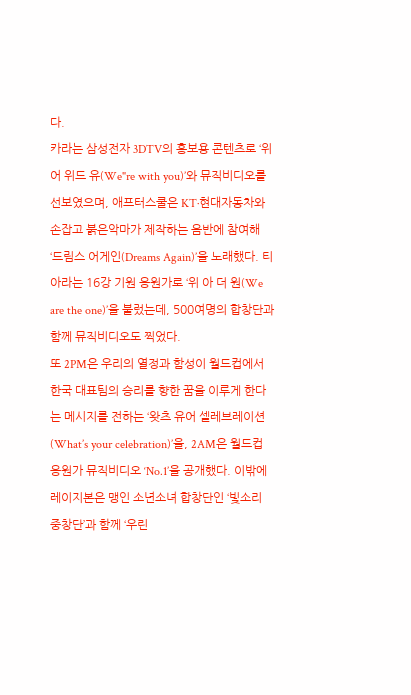다.
카라는 삼성전자 3DTV의 홍보용 콘텐츠로 ‘위어 위드 유(We"re with you)’와 뮤직비디오를 선보였으며, 애프터스쿨은 KT·현대자동차와 손잡고 붉은악마가 제작하는 음반에 참여해 ‘드림스 어게인(Dreams Again)’을 노래했다. 티아라는 16강 기원 응원가로 ‘위 아 더 원(We are the one)’을 불렀는데, 500여명의 합창단과 함께 뮤직비디오도 찍었다.
또 2PM은 우리의 열정과 함성이 월드컵에서 한국 대표팀의 승리를 향한 꿈을 이루게 한다는 메시지를 전하는 ‘왓츠 유어 셀레브레이션(What’s your celebration)’을, 2AM은 월드컵 응원가 뮤직비디오 ‘No.1’을 공개했다. 이밖에 레이지본은 맹인 소년소녀 합창단인 ‘빛소리 중창단’과 함께 ‘우린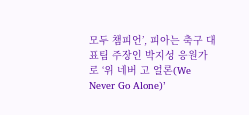모두 챔피언’, 피아는 축구 대표팀 주장인 박지성 응원가로 ‘위 네버 고 얼론(We Never Go Alone)’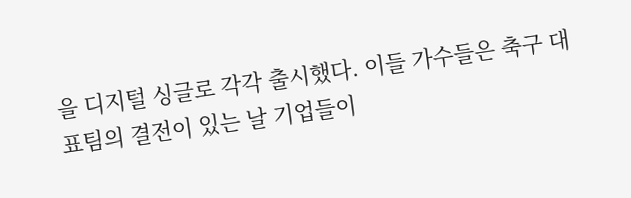을 디지털 싱글로 각각 출시했다. 이들 가수들은 축구 대표팀의 결전이 있는 날 기업들이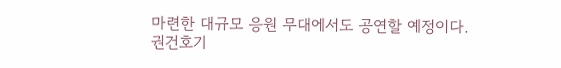마련한 대규모 응원 무대에서도 공연할 예정이다.
권건호기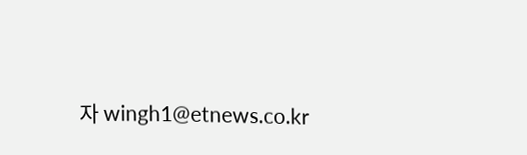자 wingh1@etnews.co.kr